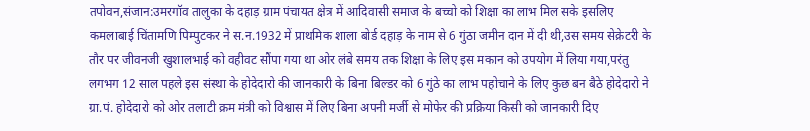तपोवन,संजान:उमरगॉव तालुका के दहाड़ ग्राम पंचायत क्षेत्र में आदिवासी समाज के बच्चो को शिक्षा का लाभ मिल सके इसलिए कमलाबाई चिंतामणि पिम्पुटकर ने स.न.1932 में प्राथमिक शाला बोर्ड दहाड़ के नाम से 6 गुंठा जमीन दान में दी थी,उस समय सेक्रेटरी के तौर पर जीवनजी खुशालभाई को वहीवट सौंपा गया था ओर लंबे समय तक शिक्षा के लिए इस मकान को उपयोग में लिया गया,परंतु लगभग 12 साल पहले इस संस्था के होदेदारो की जानकारी के बिना बिल्डर को 6 गुंठे का लाभ पहोचाने के लिए कुछ बन बैठे होदेदारो ने ग्रा.पं. होदेदारो को ओर तलाटी क्रम मंत्री को विश्वास में लिए बिना अपनी मर्जी से मोफेर की प्रक्रिया किसी को जानकारी दिए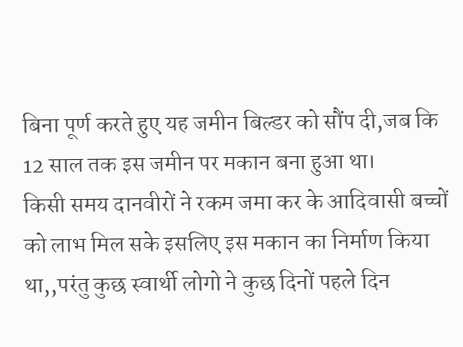बिना पूर्ण करते हुए यह जमीन बिल्डर को सौंप दी,जब कि 12 साल तक इस जमीन पर मकान बना हुआ था।
किसी समय दानवीरों ने रकम जमा कर के आदिवासी बच्चों को लाभ मिल सके इसलिए इस मकान का निर्माण किया था,,परंतु कुछ स्वार्थी लोगो ने कुछ दिनों पहले दिन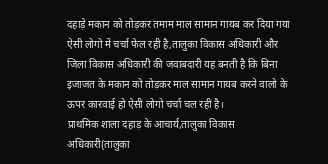दहाड़े मकान को तोड़कर तमाम माल सामान गायब कर दिया गया ऐसी लोगो में चर्चा फेल रही है,तालुका विकास अधिकारी और जिला विकास अधिकारी की जवाबदारी यह बनती है कि बिना इजाजत के मकान को तोड़कर माल सामान गायब करने वालो के ऊपर कारवाई हो ऐसी लोगो चर्चा चल रही है।
प्राथमिक शाला दहाड़ के आचार्य,तालुका विकास अधिकारी(तालुका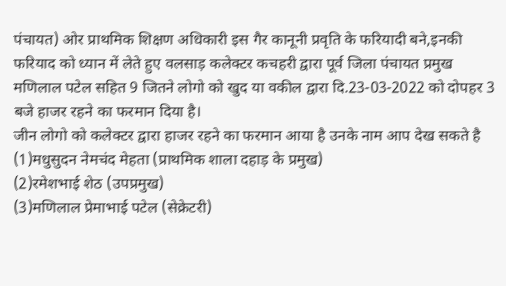पंचायत) ओर प्राथमिक शिक्षण अधिकारी इस गैर कानूनी प्रवृति के फरियादी बने,इनकी फरियाद को ध्यान में लेते हुए वलसाड़ कलेक्टर कचहरी द्वारा पूर्व जिला पंचायत प्रमुख मणिलाल पटेल सहित 9 जितने लोगो को खुद या वकील द्वारा दि.23-03-2022 को दोपहर 3 बजे हाजर रहने का फरमान दिया है।
जीन लोगो को कलेक्टर द्वारा हाजर रहने का फरमान आया है उनके नाम आप देख सकते है
(1)मधुसुदन नेमचंद मेहता (प्राथमिक शाला दहाड़ के प्रमुख)
(2)रमेशभाई शेठ (उपप्रमुख)
(3)मणिलाल प्रेमाभाई पटेल (सेक्रेटरी)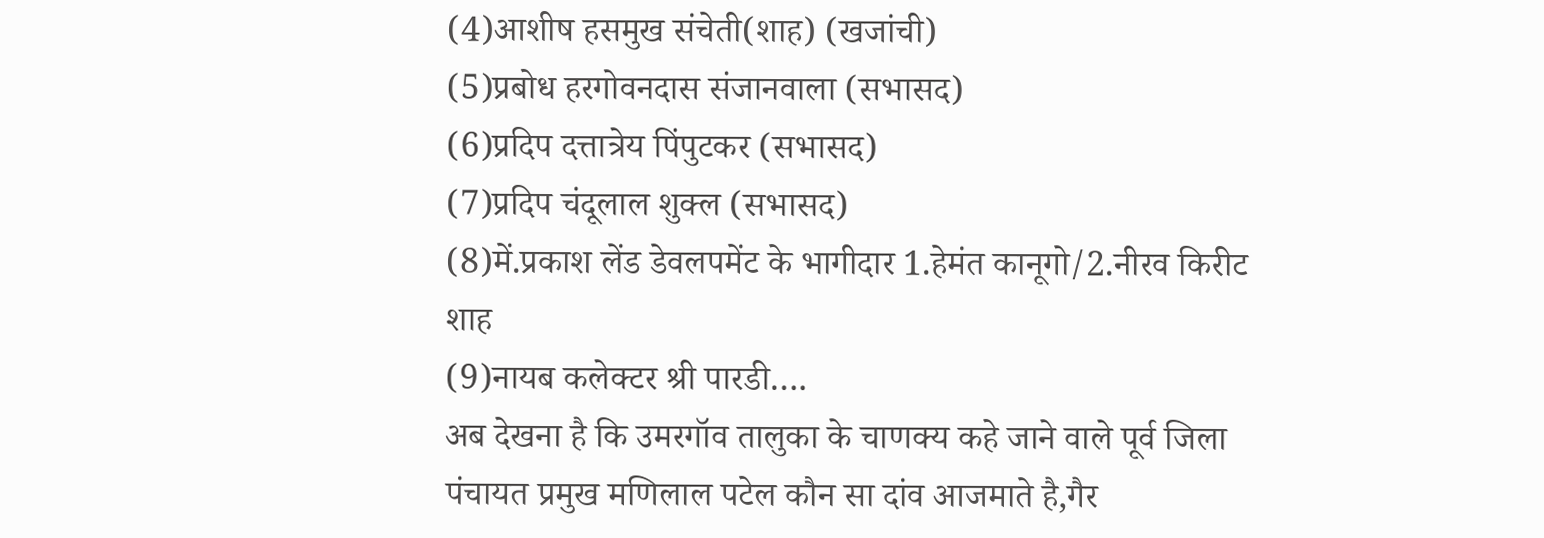(4)आशीष हसमुख संचेती(शाह) (खजांची)
(5)प्रबोध हरगोवनदास संजानवाला (सभासद)
(6)प्रदिप दत्तात्रेय पिंपुटकर (सभासद)
(7)प्रदिप चंदूलाल शुक्ल (सभासद)
(8)में.प्रकाश लेंड डेवलपमेंट के भागीदार 1.हेमंत कानूगो/2.नीरव किरीट शाह
(9)नायब कलेक्टर श्री पारडी….
अब देखना है कि उमरगॉव तालुका के चाणक्य कहे जाने वाले पूर्व जिला पंचायत प्रमुख मणिलाल पटेल कौन सा दांव आजमाते है,गैर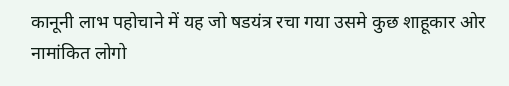कानूनी लाभ पहोचाने में यह जो षडयंत्र रचा गया उसमे कुछ शाहूकार ओर नामांकित लोगो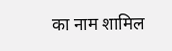का नाम शामिल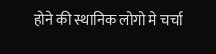होने की स्थानिक लोगो मे चर्चा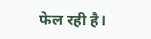फेल रही है।